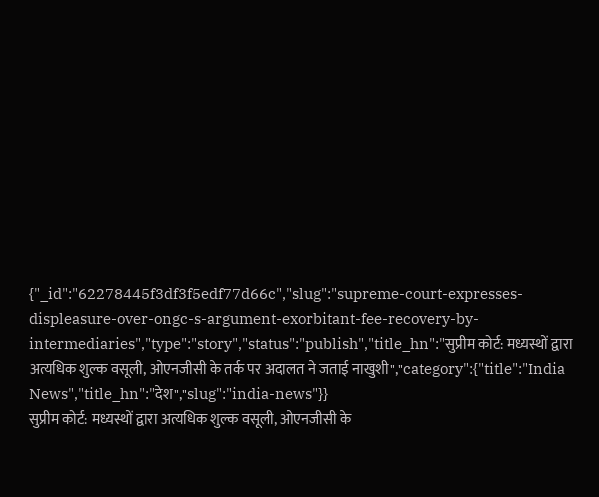{"_id":"62278445f3df3f5edf77d66c","slug":"supreme-court-expresses-displeasure-over-ongc-s-argument-exorbitant-fee-recovery-by-intermediaries","type":"story","status":"publish","title_hn":"सुप्रीम कोर्ट: मध्यस्थों द्वारा अत्यधिक शुल्क वसूली, ओएनजीसी के तर्क पर अदालत ने जताई नाखुशी","category":{"title":"India News","title_hn":"देश","slug":"india-news"}}
सुप्रीम कोर्ट: मध्यस्थों द्वारा अत्यधिक शुल्क वसूली, ओएनजीसी के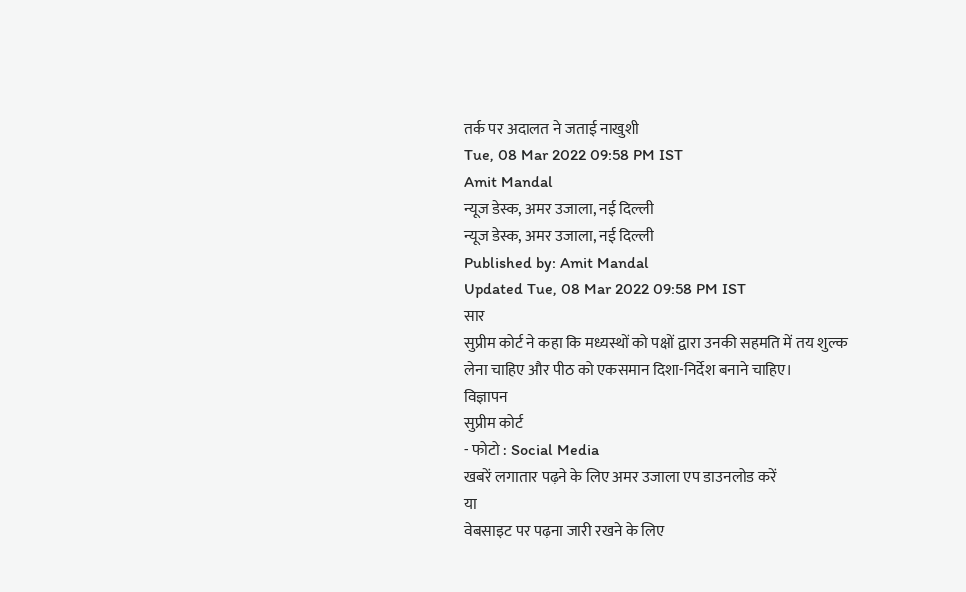तर्क पर अदालत ने जताई नाखुशी
Tue, 08 Mar 2022 09:58 PM IST
Amit Mandal
न्यूज डेस्क, अमर उजाला, नई दिल्ली
न्यूज डेस्क, अमर उजाला, नई दिल्ली
Published by: Amit Mandal
Updated Tue, 08 Mar 2022 09:58 PM IST
सार
सुप्रीम कोर्ट ने कहा कि मध्यस्थों को पक्षों द्वारा उनकी सहमति में तय शुल्क लेना चाहिए और पीठ को एकसमान दिशा-निर्देश बनाने चाहिए।
विज्ञापन
सुप्रीम कोर्ट
- फोटो : Social Media
खबरें लगातार पढ़ने के लिए अमर उजाला एप डाउनलोड करें
या
वेबसाइट पर पढ़ना जारी रखने के लिए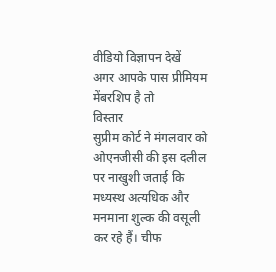वीडियो विज्ञापन देखें
अगर आपके पास प्रीमियम मेंबरशिप है तो
विस्तार
सुप्रीम कोर्ट ने मंगलवार को ओएनजीसी की इस दलील पर नाखुशी जताई कि मध्यस्थ अत्यधिक और मनमाना शुल्क की वसूली कर रहे हैं। चीफ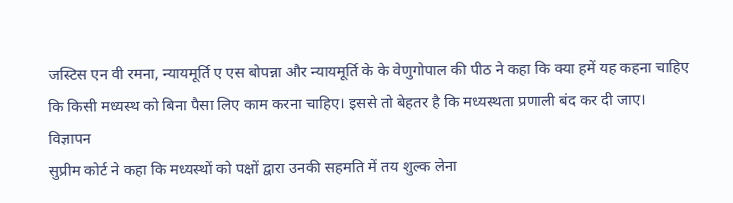जस्टिस एन वी रमना, न्यायमूर्ति ए एस बोपन्ना और न्यायमूर्ति के के वेणुगोपाल की पीठ ने कहा कि क्या हमें यह कहना चाहिए कि किसी मध्यस्थ को बिना पैसा लिए काम करना चाहिए। इससे तो बेहतर है कि मध्यस्थता प्रणाली बंद कर दी जाए।
विज्ञापन
सुप्रीम कोर्ट ने कहा कि मध्यस्थों को पक्षों द्वारा उनकी सहमति में तय शुल्क लेना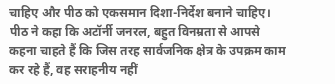चाहिए और पीठ को एकसमान दिशा-निर्देश बनाने चाहिए। पीठ ने कहा कि अटॉर्नी जनरल, बहुत विनम्रता से आपसे कहना चाहते हैं कि जिस तरह सार्वजनिक क्षेत्र के उपक्रम काम कर रहे हैं, वह सराहनीय नहीं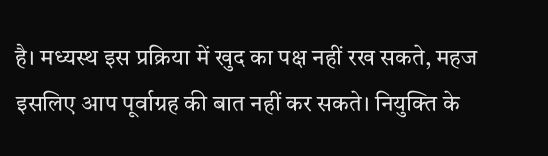है। मध्यस्थ इस प्रक्रिया में खुद का पक्ष नहीं रख सकते, महज इसलिए आप पूर्वाग्रह की बात नहीं कर सकते। नियुक्ति के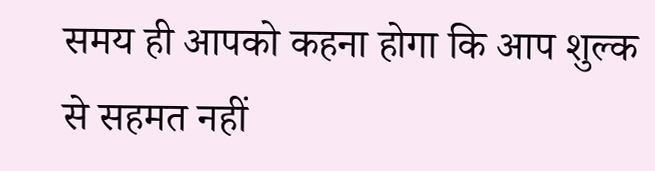समय ही आपको कहना होगा कि आप शुल्क से सहमत नहीं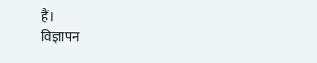हैं।
विज्ञापन